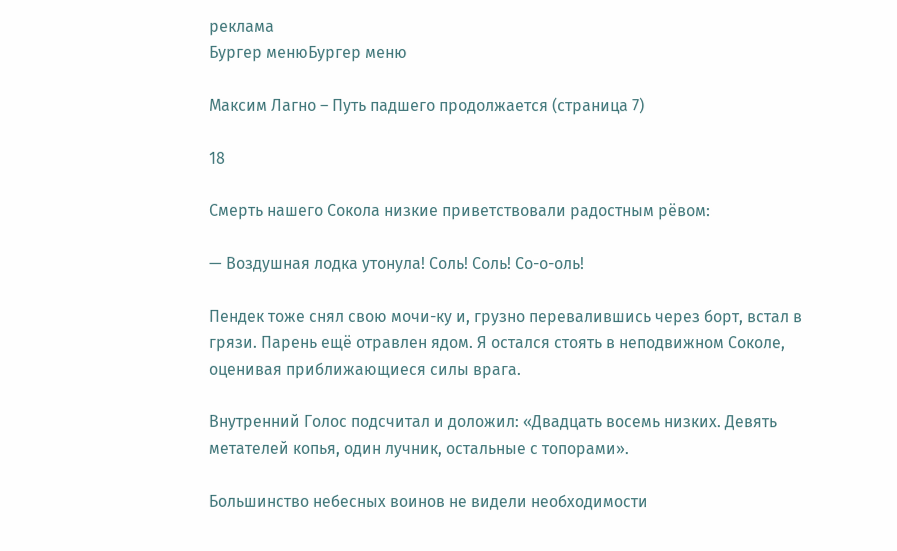реклама
Бургер менюБургер меню

Максим Лагно – Путь падшего продолжается (страница 7)

18

Смерть нашего Сокола низкие приветствовали радостным рёвом:

— Воздушная лодка утонула! Соль! Соль! Со-о-оль!

Пендек тоже снял свою мочи-ку и, грузно перевалившись через борт, встал в грязи. Парень ещё отравлен ядом. Я остался стоять в неподвижном Соколе, оценивая приближающиеся силы врага.

Внутренний Голос подсчитал и доложил: «Двадцать восемь низких. Девять метателей копья, один лучник, остальные с топорами».

Большинство небесных воинов не видели необходимости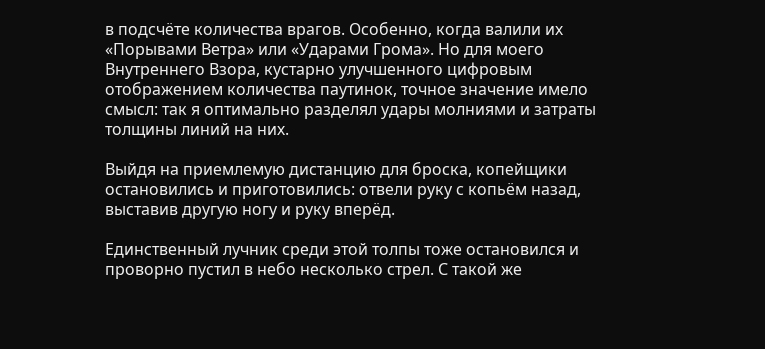в подсчёте количества врагов. Особенно, когда валили их «Порывами Ветра» или «Ударами Грома». Но для моего Внутреннего Взора, кустарно улучшенного цифровым отображением количества паутинок, точное значение имело смысл: так я оптимально разделял удары молниями и затраты толщины линий на них.

Выйдя на приемлемую дистанцию для броска, копейщики остановились и приготовились: отвели руку с копьём назад, выставив другую ногу и руку вперёд.

Единственный лучник среди этой толпы тоже остановился и проворно пустил в небо несколько стрел. С такой же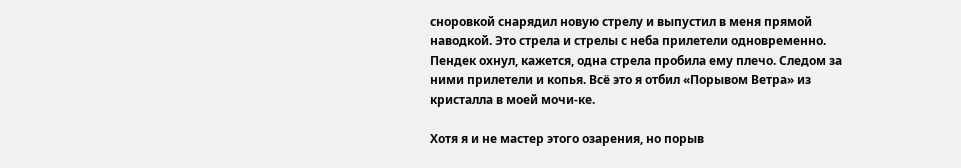сноровкой снарядил новую стрелу и выпустил в меня прямой наводкой. Это стрела и стрелы с неба прилетели одновременно. Пендек охнул, кажется, одна стрела пробила ему плечо. Следом за ними прилетели и копья. Всё это я отбил «Порывом Ветра» из кристалла в моей мочи-ке.

Хотя я и не мастер этого озарения, но порыв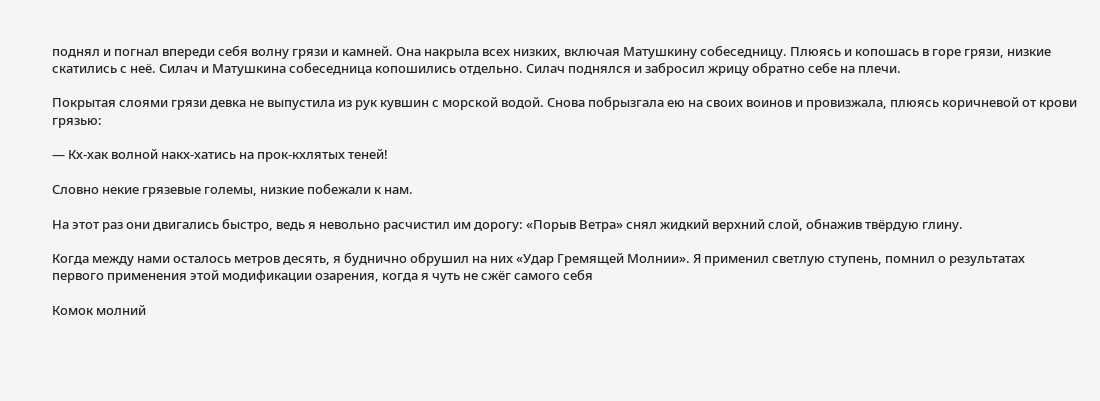поднял и погнал впереди себя волну грязи и камней. Она накрыла всех низких, включая Матушкину собеседницу. Плюясь и копошась в горе грязи, низкие скатились с неё. Силач и Матушкина собеседница копошились отдельно. Силач поднялся и забросил жрицу обратно себе на плечи.

Покрытая слоями грязи девка не выпустила из рук кувшин с морской водой. Снова побрызгала ею на своих воинов и провизжала, плюясь коричневой от крови грязью:

— Кх-хак волной накх-хатись на прок-кхлятых теней!

Словно некие грязевые големы, низкие побежали к нам.

На этот раз они двигались быстро, ведь я невольно расчистил им дорогу: «Порыв Ветра» снял жидкий верхний слой, обнажив твёрдую глину.

Когда между нами осталось метров десять, я буднично обрушил на них «Удар Гремящей Молнии». Я применил светлую ступень, помнил о результатах первого применения этой модификации озарения, когда я чуть не сжёг самого себя

Комок молний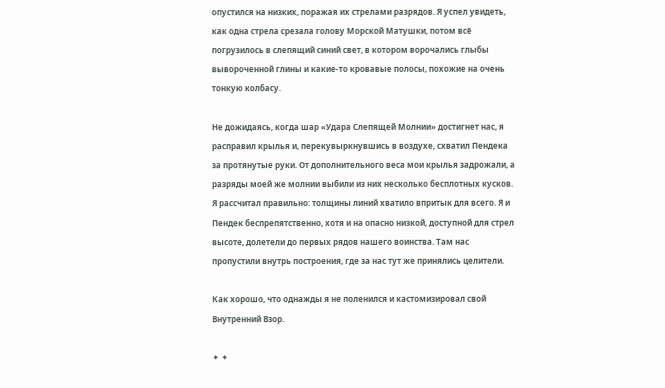опустился на низких, поражая их стрелами разрядов. Я успел увидеть, как одна стрела срезала голову Морской Матушки, потом всё погрузилось в слепящий синий свет, в котором ворочались глыбы вывороченной глины и какие-то кровавые полосы, похожие на очень тонкую колбасу.

Не дожидаясь, когда шар «Удара Слепящей Молнии» достигнет нас, я расправил крылья и, перекувыркнувшись в воздухе, схватил Пендека за протянутые руки. От дополнительного веса мои крылья задрожали, а разряды моей же молнии выбили из них несколько бесплотных кусков. Я рассчитал правильно: толщины линий хватило впритык для всего. Я и Пендек беспрепятственно, хотя и на опасно низкой, доступной для стрел высоте, долетели до первых рядов нашего воинства. Там нас пропустили внутрь построения, где за нас тут же принялись целители.

Как хорошо, что однажды я не поленился и кастомизировал свой Внутренний Взор.

✦ ✦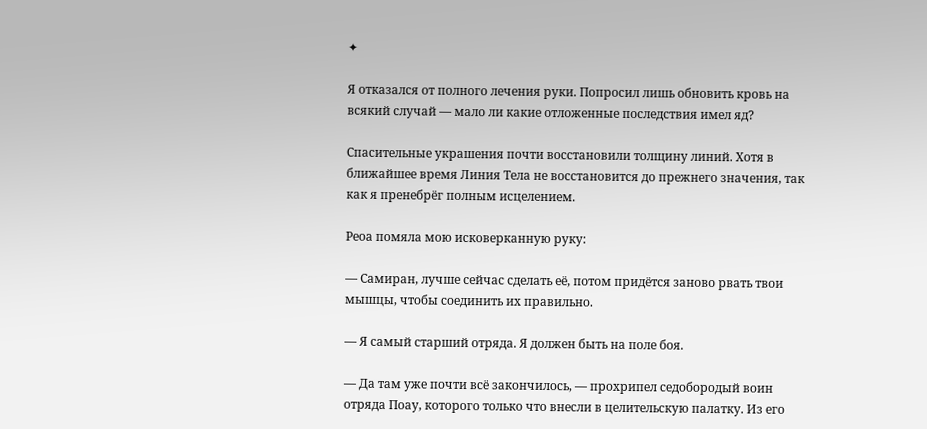✦

Я отказался от полного лечения руки. Попросил лишь обновить кровь на всякий случай — мало ли какие отложенные последствия имел яд?

Спасительные украшения почти восстановили толщину линий. Хотя в ближайшее время Линия Тела не восстановится до прежнего значения, так как я пренебрёг полным исцелением.

Реоа помяла мою исковерканную руку:

— Самиран, лучше сейчас сделать её, потом придётся заново рвать твои мышцы, чтобы соединить их правильно.

— Я самый старший отряда. Я должен быть на поле боя.

— Да там уже почти всё закончилось, — прохрипел седобородый воин отряда Поау, которого только что внесли в целительскую палатку. Из его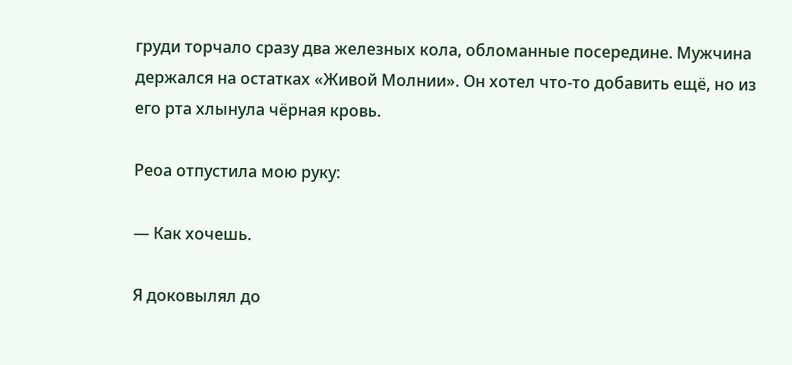груди торчало сразу два железных кола, обломанные посередине. Мужчина держался на остатках «Живой Молнии». Он хотел что-то добавить ещё, но из его рта хлынула чёрная кровь.

Реоа отпустила мою руку:

— Как хочешь.

Я доковылял до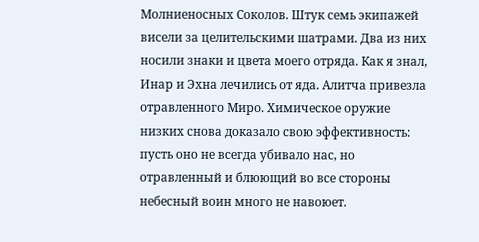Молниеносных Соколов. Штук семь экипажей висели за целительскими шатрами. Два из них носили знаки и цвета моего отряда. Как я знал, Инар и Эхна лечились от яда. Алитча привезла отравленного Миро. Химическое оружие низких снова доказало свою эффективность: пусть оно не всегда убивало нас, но отравленный и блюющий во все стороны небесный воин много не навоюет.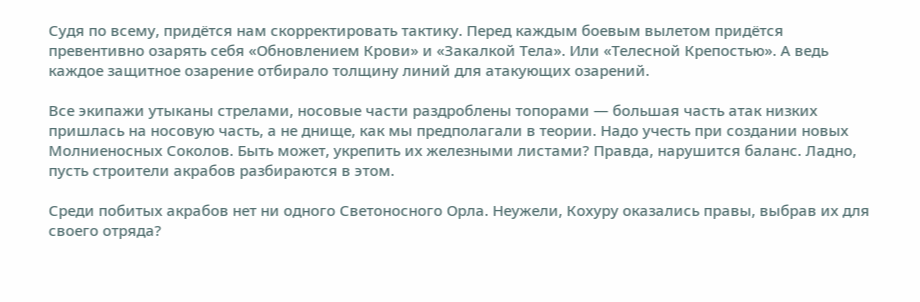Судя по всему, придётся нам скорректировать тактику. Перед каждым боевым вылетом придётся превентивно озарять себя «Обновлением Крови» и «Закалкой Тела». Или «Телесной Крепостью». А ведь каждое защитное озарение отбирало толщину линий для атакующих озарений.

Все экипажи утыканы стрелами, носовые части раздроблены топорами — большая часть атак низких пришлась на носовую часть, а не днище, как мы предполагали в теории. Надо учесть при создании новых Молниеносных Соколов. Быть может, укрепить их железными листами? Правда, нарушится баланс. Ладно, пусть строители акрабов разбираются в этом.

Среди побитых акрабов нет ни одного Светоносного Орла. Неужели, Кохуру оказались правы, выбрав их для своего отряда?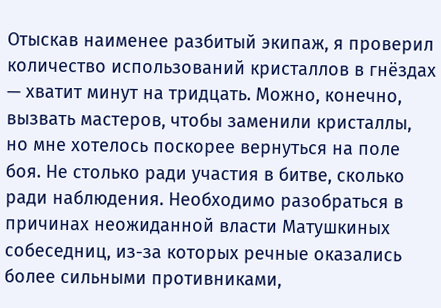Отыскав наименее разбитый экипаж, я проверил количество использований кристаллов в гнёздах — хватит минут на тридцать. Можно, конечно, вызвать мастеров, чтобы заменили кристаллы, но мне хотелось поскорее вернуться на поле боя. Не столько ради участия в битве, сколько ради наблюдения. Необходимо разобраться в причинах неожиданной власти Матушкиных собеседниц, из-за которых речные оказались более сильными противниками,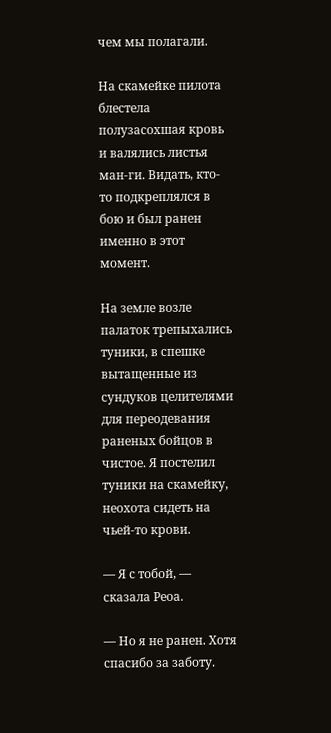чем мы полагали.

На скамейке пилота блестела полузасохшая кровь и валялись листья ман-ги. Видать, кто-то подкреплялся в бою и был ранен именно в этот момент.

На земле возле палаток трепыхались туники, в спешке вытащенные из сундуков целителями для переодевания раненых бойцов в чистое. Я постелил туники на скамейку, неохота сидеть на чьей-то крови.

— Я с тобой, — сказала Реоа.

— Но я не ранен. Хотя спасибо за заботу.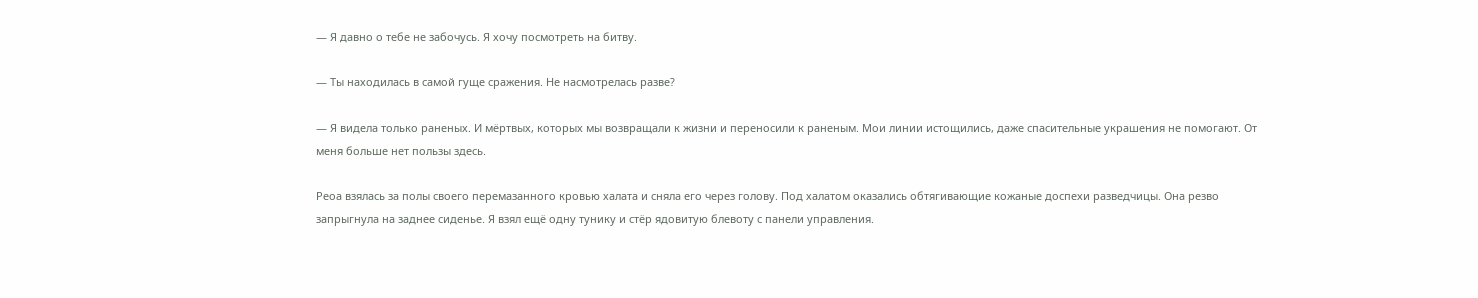— Я давно о тебе не забочусь. Я хочу посмотреть на битву.

— Ты находилась в самой гуще сражения. Не насмотрелась разве?

— Я видела только раненых. И мёртвых, которых мы возвращали к жизни и переносили к раненым. Мои линии истощились, даже спасительные украшения не помогают. От меня больше нет пользы здесь.

Реоа взялась за полы своего перемазанного кровью халата и сняла его через голову. Под халатом оказались обтягивающие кожаные доспехи разведчицы. Она резво запрыгнула на заднее сиденье. Я взял ещё одну тунику и стёр ядовитую блевоту с панели управления.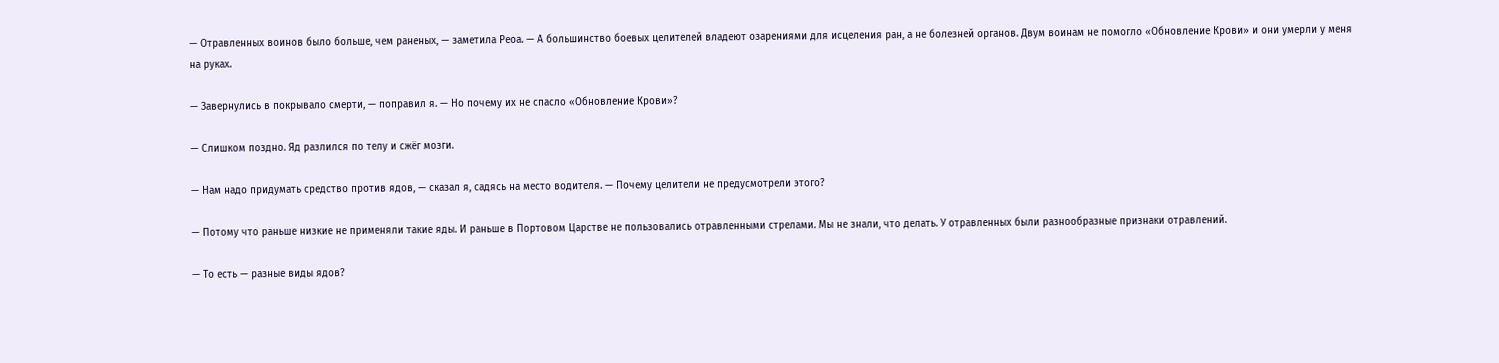— Отравленных воинов было больше, чем раненых, — заметила Реоа. — А большинство боевых целителей владеют озарениями для исцеления ран, а не болезней органов. Двум воинам не помогло «Обновление Крови» и они умерли у меня на руках.

— Завернулись в покрывало смерти, — поправил я. — Но почему их не спасло «Обновление Крови»?

— Слишком поздно. Яд разлился по телу и сжёг мозги.

— Нам надо придумать средство против ядов, — сказал я, садясь на место водителя. — Почему целители не предусмотрели этого?

— Потому что раньше низкие не применяли такие яды. И раньше в Портовом Царстве не пользовались отравленными стрелами. Мы не знали, что делать. У отравленных были разнообразные признаки отравлений.

— То есть — разные виды ядов?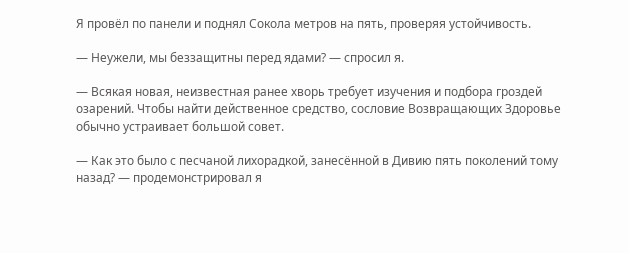Я провёл по панели и поднял Сокола метров на пять, проверяя устойчивость.

— Неужели, мы беззащитны перед ядами? — спросил я.

— Всякая новая, неизвестная ранее хворь требует изучения и подбора гроздей озарений. Чтобы найти действенное средство, сословие Возвращающих Здоровье обычно устраивает большой совет.

— Как это было с песчаной лихорадкой, занесённой в Дивию пять поколений тому назад? — продемонстрировал я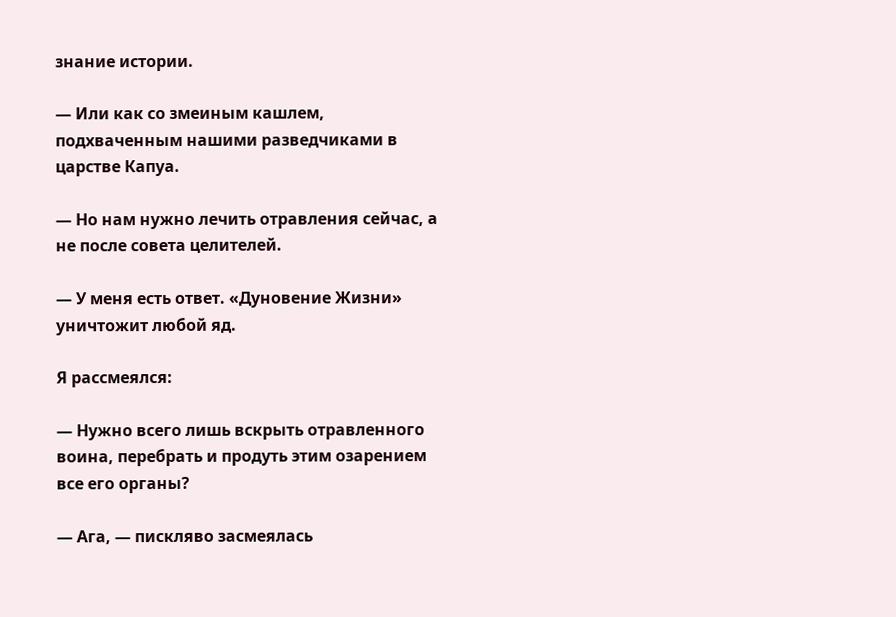знание истории.

— Или как со змеиным кашлем, подхваченным нашими разведчиками в царстве Капуа.

— Но нам нужно лечить отравления сейчас, а не после совета целителей.

— У меня есть ответ. «Дуновение Жизни» уничтожит любой яд.

Я рассмеялся:

— Нужно всего лишь вскрыть отравленного воина, перебрать и продуть этим озарением все его органы?

— Ага, — пискляво засмеялась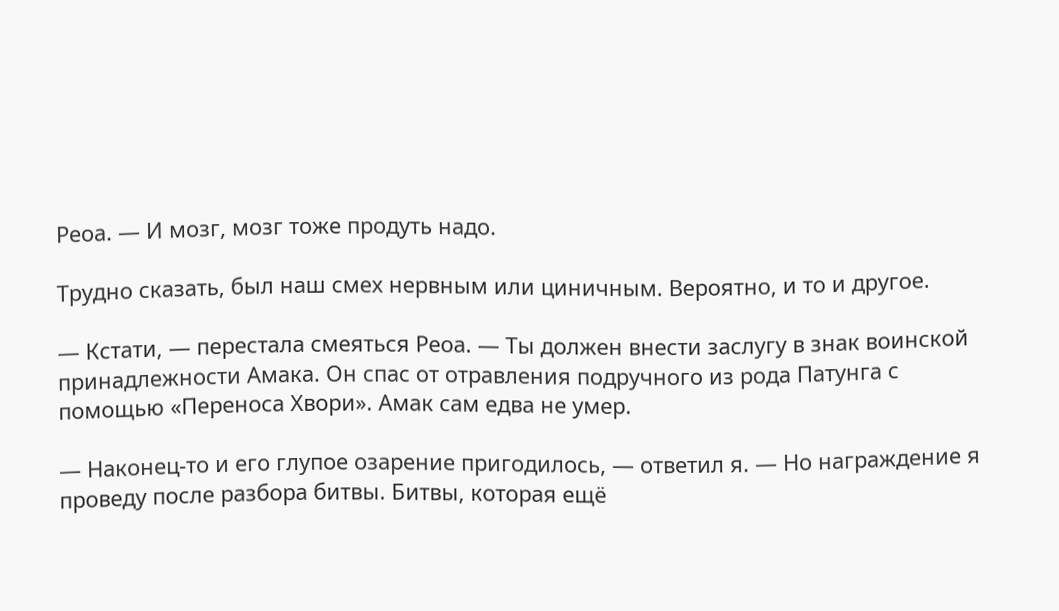Реоа. — И мозг, мозг тоже продуть надо.

Трудно сказать, был наш смех нервным или циничным. Вероятно, и то и другое.

— Кстати, — перестала смеяться Реоа. — Ты должен внести заслугу в знак воинской принадлежности Амака. Он спас от отравления подручного из рода Патунга с помощью «Переноса Хвори». Амак сам едва не умер.

— Наконец-то и его глупое озарение пригодилось, — ответил я. — Но награждение я проведу после разбора битвы. Битвы, которая ещё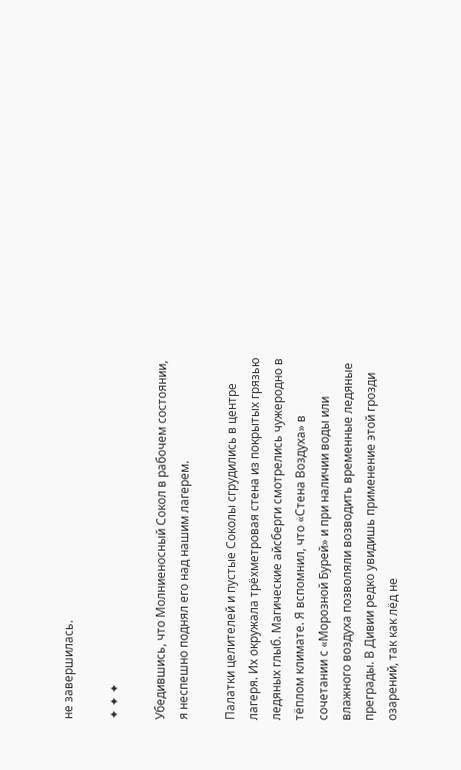не завершилась.

✦ ✦ ✦

Убедившись, что Молниеносный Сокол в рабочем состоянии, я неспешно поднял его над нашим лагерем.

Палатки целителей и пустые Соколы сгрудились в центре лагеря. Их окружала трёхметровая стена из покрытых грязью ледяных глыб. Магические айсберги смотрелись чужеродно в тёплом климате. Я вспомнил, что «Стена Воздуха» в сочетании с «Морозной Бурей» и при наличии воды или влажного воздуха позволяли возводить временные ледяные преграды. В Дивии редко увидишь применение этой грозди озарений, так как лёд не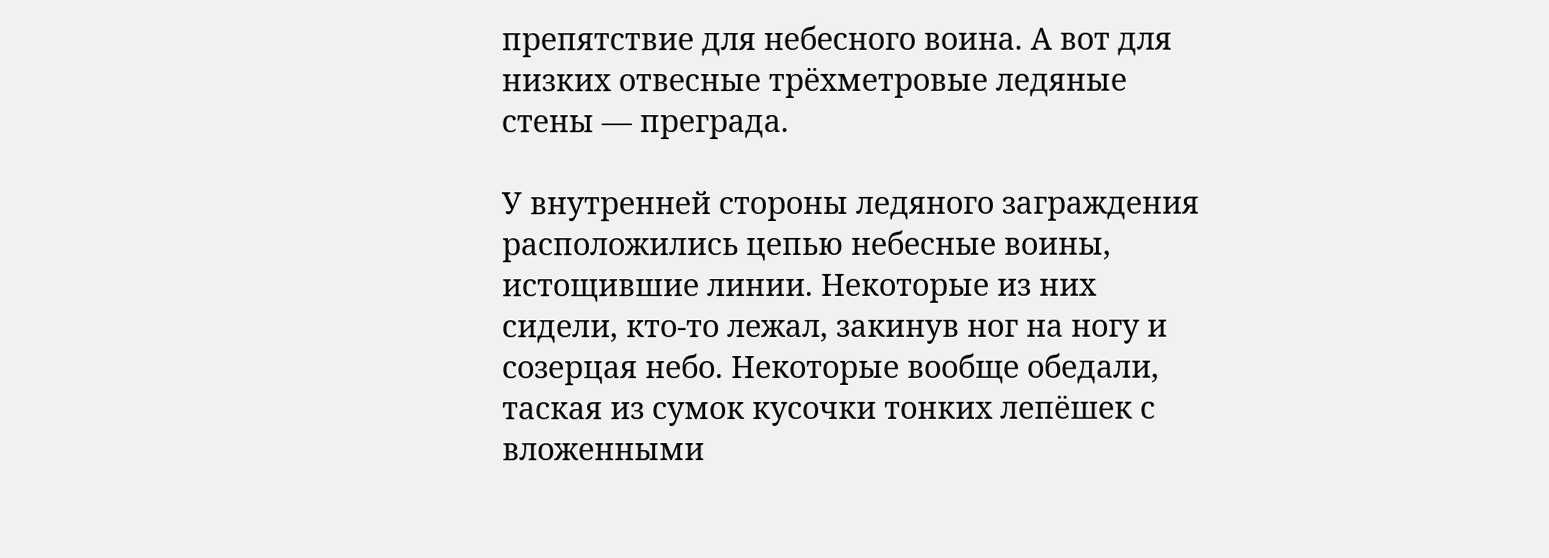препятствие для небесного воина. А вот для низких отвесные трёхметровые ледяные стены — преграда.

У внутренней стороны ледяного заграждения расположились цепью небесные воины, истощившие линии. Некоторые из них сидели, кто-то лежал, закинув ног на ногу и созерцая небо. Некоторые вообще обедали, таская из сумок кусочки тонких лепёшек с вложенными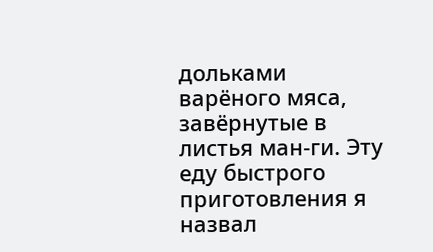дольками варёного мяса, завёрнутые в листья ман-ги. Эту еду быстрого приготовления я назвал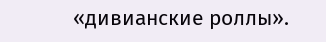«дивианские роллы».